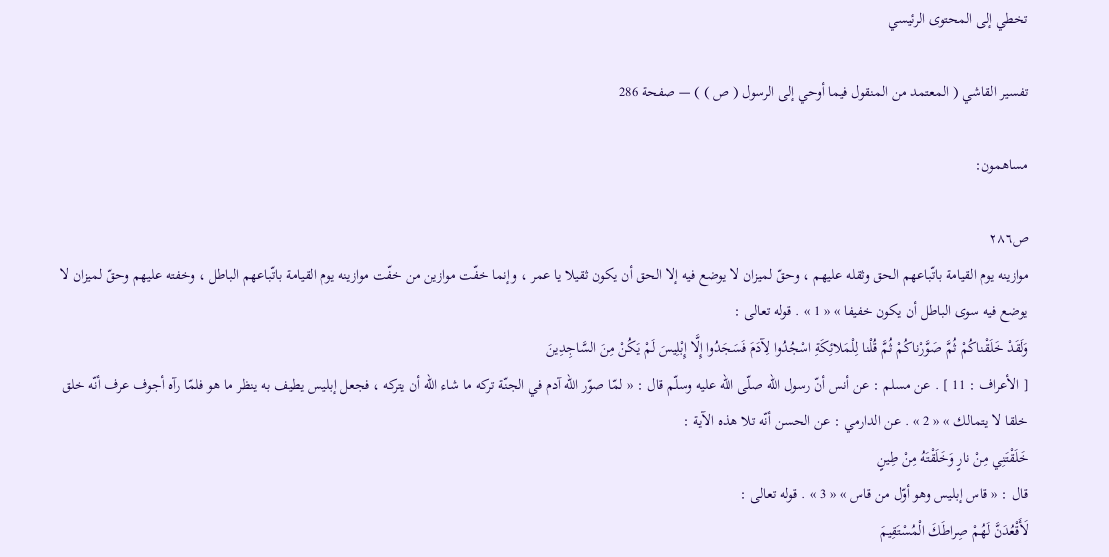تخطي إلى المحتوى الرئيسي

تفسير القاشي ( المعتمد من المنقول فيما أوحي إلى الرسول ( ص ) ) — صفحة 286

مساهمون:

ص٢٨٦
موازينه يوم القيامة باتّباعهم الحق وثقله عليهم ، وحقّ لميزان لا يوضع فيه إلا الحق أن يكون ثقيلا يا عمر ، وإنما خفّت موازين من خفّت موازينه يوم القيامة باتّباعهم الباطل ، وخفته عليهم وحقّ لميزان لا يوضع فيه سوى الباطل أن يكون خفيفا » « 1 » . قوله تعالى :
وَلَقَدْ خَلَقْناكُمْ ثُمَّ صَوَّرْناكُمْ ثُمَّ قُلْنا لِلْمَلائِكَةِ اسْجُدُوا لِآدَمَ فَسَجَدُوا إِلَّا إِبْلِيسَ لَمْ يَكُنْ مِنَ السَّاجِدِينَ
[ الأعراف : 11 ] . عن مسلم : عن أنس أنّ رسول اللّه صلّى اللّه عليه وسلّم قال : « لمّا صوّر اللّه آدم في الجنّة تركه ما شاء اللّه أن يتركه ، فجعل إبليس يطيف به ينظر ما هو فلمّا رآه أجوف عرف أنّه خلق خلقا لا يتمالك » « 2 » . عن الدارمي : عن الحسن أنّه تلا هذه الآية :
خَلَقْتَنِي مِنْ نارٍ وَخَلَقْتَهُ مِنْ طِينٍ
قال : « قاس إبليس وهو أوّل من قاس » « 3 » . قوله تعالى :
لَأَقْعُدَنَّ لَهُمْ صِراطَكَ الْمُسْتَقِيمَ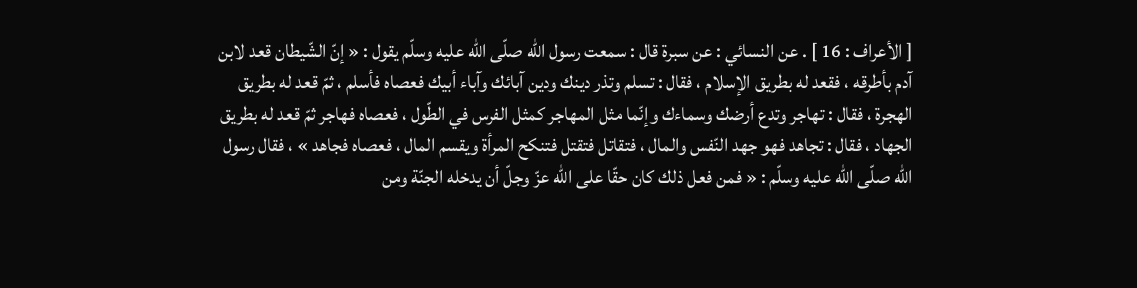[ الأعراف : 16 ] . عن النسائي : عن سبرة قال : سمعت رسول اللّه صلّى اللّه عليه وسلّم يقول : « إنّ الشّيطان قعد لابن آدم بأطرقه ، فقعد له بطريق الإسلام ، فقال : تسلم وتذر دينك ودين آبائك وآباء أبيك فعصاه فأسلم ، ثمّ قعد له بطريق الهجرة ، فقال : تهاجر وتدع أرضك وسماءك وإنّما مثل المهاجر كمثل الفرس في الطّول ، فعصاه فهاجر ثمّ قعد له بطريق الجهاد ، فقال : تجاهد فهو جهد النّفس والمال ، فتقاتل فتقتل فتنكح المرأة ويقسم المال ، فعصاه فجاهد » ، فقال رسول اللّه صلّى اللّه عليه وسلّم : « فمن فعل ذلك كان حقّا على اللّه عزّ وجلّ أن يدخله الجنّة ومن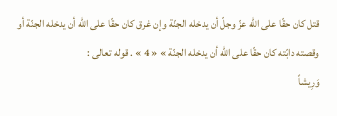قتل كان حقّا على اللّه عزّ وجلّ أن يدخله الجنّة وإن غرق كان حقّا على اللّه أن يدخله الجنّة أو وقصته دابّته كان حقّا على اللّه أن يدخله الجنّة » « 4 » . قوله تعالى :
وَرِيشاً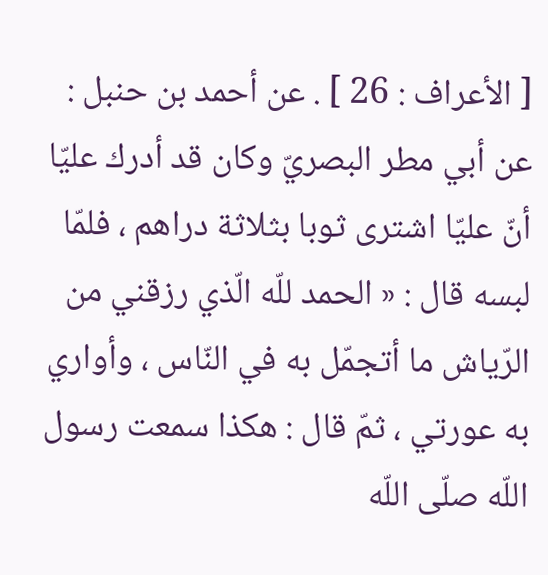[ الأعراف : 26 ] . عن أحمد بن حنبل : عن أبي مطر البصريّ وكان قد أدرك عليّا أنّ عليّا اشترى ثوبا بثلاثة دراهم ، فلمّا لبسه قال : « الحمد للّه الّذي رزقني من الرّياش ما أتجمّل به في النّاس ، وأواري به عورتي ، ثمّ قال : هكذا سمعت رسول اللّه صلّى اللّه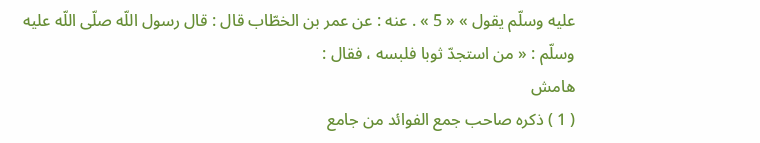عليه وسلّم يقول » « 5 » . عنه : عن عمر بن الخطّاب قال : قال رسول اللّه صلّى اللّه عليه وسلّم : « من استجدّ ثوبا فلبسه ، فقال :
هامش
( 1 ) ذكره صاحب جمع الفوائد من جامع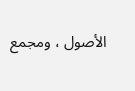الأصول ، ومجمع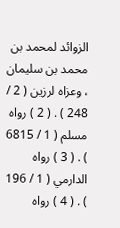الزوائد لمحمد بن محمد بن سليمان ، وعزاه لرزين ( 2 / 248 ) . ( 2 ) رواه مسلم ( 1 / 6815 ) . ( 3 ) رواه الدارمي ( 1 / 196 ) . ( 4 ) رواه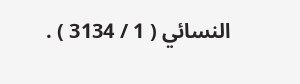النسائي ( 1 / 3134 ) .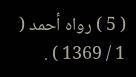( 5 ) رواه أحمد ( 1 / 1369 ) .